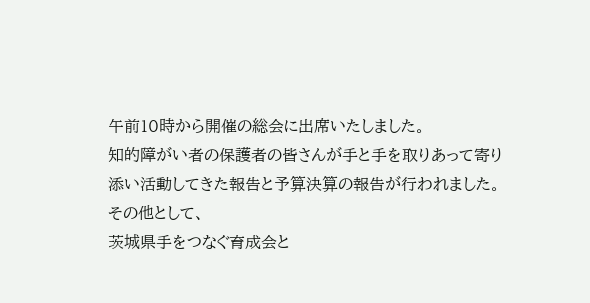午前10時から開催の総会に出席いたしました。
知的障がい者の保護者の皆さんが手と手を取りあって寄り添い活動してきた報告と予算決算の報告が行われました。
その他として、
茨城県手をつなぐ育成会と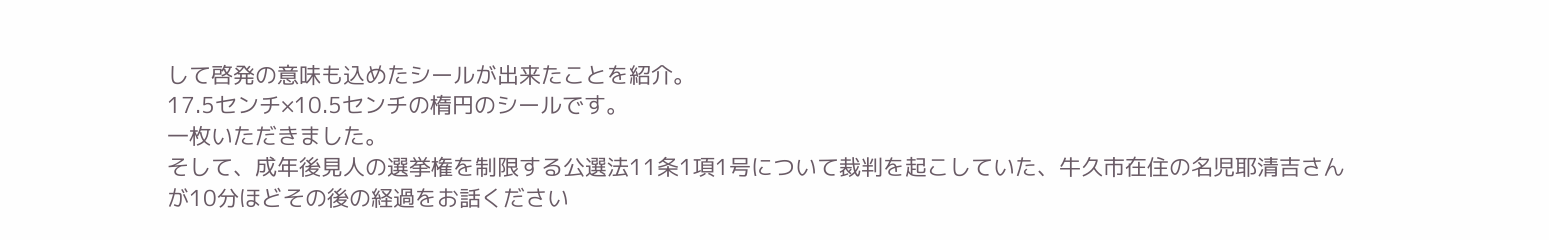して啓発の意味も込めたシールが出来たことを紹介。
17.5センチ×10.5センチの楕円のシールです。
一枚いただきました。
そして、成年後見人の選挙権を制限する公選法11条1項1号について裁判を起こしていた、牛久市在住の名児耶清吉さんが10分ほどその後の経過をお話ください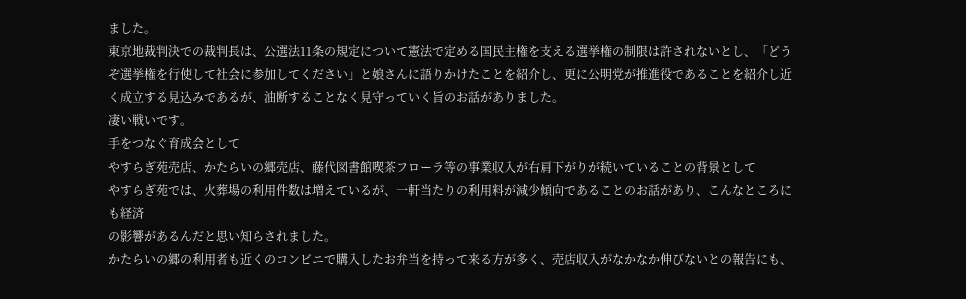ました。
東京地裁判決での裁判長は、公選法11条の規定について憲法で定める国民主権を支える選挙権の制限は許されないとし、「どうぞ選挙権を行使して社会に参加してください」と娘さんに語りかけたことを紹介し、更に公明党が推進役であることを紹介し近く成立する見込みであるが、油断することなく見守っていく旨のお話がありました。
凄い戦いです。
手をつなぐ育成会として
やすらぎ苑売店、かたらいの郷売店、藤代図書館喫茶フローラ等の事業収入が右肩下がりが続いていることの背景として
やすらぎ苑では、火葬場の利用件数は増えているが、一軒当たりの利用料が減少傾向であることのお話があり、こんなところにも経済
の影響があるんだと思い知らされました。
かたらいの郷の利用者も近くのコンビニで購入したお弁当を持って来る方が多く、売店収入がなかなか伸びないとの報告にも、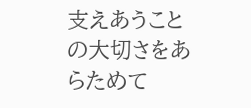支えあうことの大切さをあらためて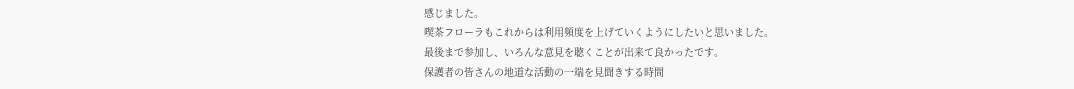感じました。
喫茶フローラもこれからは利用頻度を上げていくようにしたいと思いました。
最後まで参加し、いろんな意見を聴くことが出来て良かったです。
保護者の皆さんの地道な活動の一端を見聞きする時間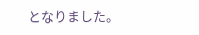となりました。